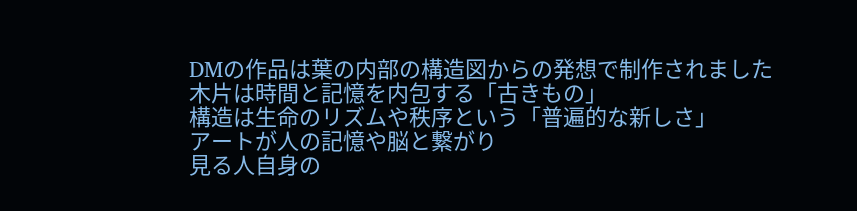DMの作品は葉の内部の構造図からの発想で制作されました
木片は時間と記憶を内包する「古きもの」
構造は生命のリズムや秩序という「普遍的な新しさ」
アートが人の記憶や脳と繋がり
見る人自身の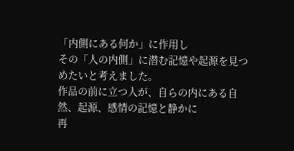「内側にある何か」に作用し
その「人の内側」に潜む記憶や起源を見つめたいと考えました。
作品の前に立つ人が、自らの内にある自然、起源、感情の記憶と静かに
再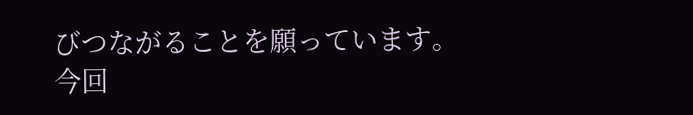びつながることを願っています。
今回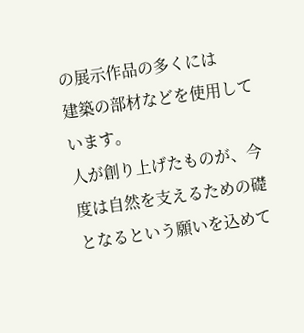の展示作品の多くには
建築の部材などを使用しています。
人が創り上げたものが、今度は自然を支えるための礎となるという願いを込めて